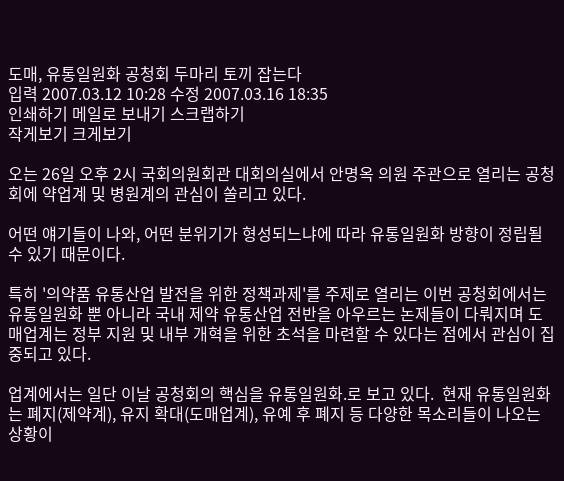도매, 유통일원화 공청회 두마리 토끼 잡는다
입력 2007.03.12 10:28 수정 2007.03.16 18:35
인쇄하기 메일로 보내기 스크랩하기
작게보기 크게보기

오는 26일 오후 2시 국회의원회관 대회의실에서 안명옥 의원 주관으로 열리는 공청회에 약업계 및 병원계의 관심이 쏠리고 있다.

어떤 얘기들이 나와, 어떤 분위기가 형성되느냐에 따라 유통일원화 방향이 정립될 수 있기 때문이다.

특히 '의약품 유통산업 발전을 위한 정책과제'를 주제로 열리는 이번 공청회에서는 유통일원화 뿐 아니라 국내 제약 유통산업 전반을 아우르는 논제들이 다뤄지며 도매업계는 정부 지원 및 내부 개혁을 위한 초석을 마련할 수 있다는 점에서 관심이 집중되고 있다.

업계에서는 일단 이날 공청회의 핵심을 유통일원화.로 보고 있다.  현재 유통일원화는 폐지(제약계), 유지 확대(도매업계), 유예 후 폐지 등 다양한 목소리들이 나오는 상황이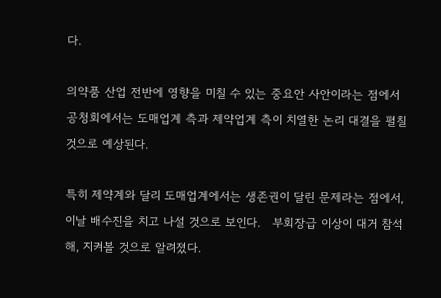다.

의약품 산업 전반에 영향을 미칠 수 있는 중요안 사안이라는 점에서 공청회에서는 도매업계 측과 제약업계 측이 치열한 논리 대결을 펼칠 것으로 예상된다.

특히 제약계와 달리 도매업계에서는 생존권이 달린 문제라는 점에서, 이날 배수진을 치고 나설 것으로 보인다.   부회장급 이상이 대거 참석해, 지켜볼 것으로 알려졌다.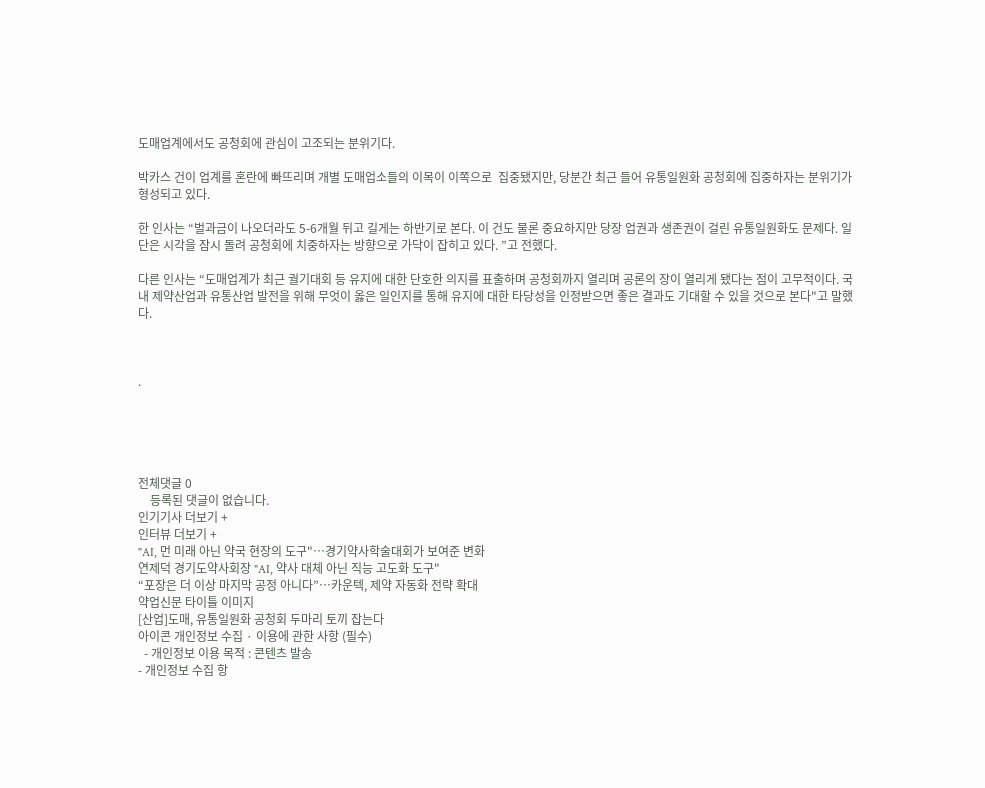도매업계에서도 공청회에 관심이 고조되는 분위기다.

박카스 건이 업계를 혼란에 빠뜨리며 개별 도매업소들의 이목이 이쪽으로  집중됐지만, 당분간 최근 들어 유통일원화 공청회에 집중하자는 분위기가  형성되고 있다.

한 인사는 “벌과금이 나오더라도 5-6개월 뒤고 길게는 하반기로 본다. 이 건도 물론 중요하지만 당장 업권과 생존권이 걸린 유통일원화도 문제다. 일단은 시각을 잠시 돌려 공청회에 치중하자는 방향으로 가닥이 잡히고 있다. ”고 전했다.

다른 인사는 “도매업계가 최근 궐기대회 등 유지에 대한 단호한 의지를 표출하며 공청회까지 열리며 공론의 장이 열리게 됐다는 점이 고무적이다. 국내 제약산업과 유통산업 발전을 위해 무엇이 옳은 일인지를 통해 유지에 대한 타당성을 인정받으면 좋은 결과도 기대할 수 있을 것으로 본다"고 말했다.



.





전체댓글 0
    등록된 댓글이 없습니다.
인기기사 더보기 +
인터뷰 더보기 +
"AI, 먼 미래 아닌 약국 현장의 도구"…경기약사학술대회가 보여준 변화
연제덕 경기도약사회장 "AI, 약사 대체 아닌 직능 고도화 도구"
“포장은 더 이상 마지막 공정 아니다”…카운텍, 제약 자동화 전략 확대
약업신문 타이틀 이미지
[산업]도매, 유통일원화 공청회 두마리 토끼 잡는다
아이콘 개인정보 수집 · 이용에 관한 사항 (필수)
  - 개인정보 이용 목적 : 콘텐츠 발송
- 개인정보 수집 항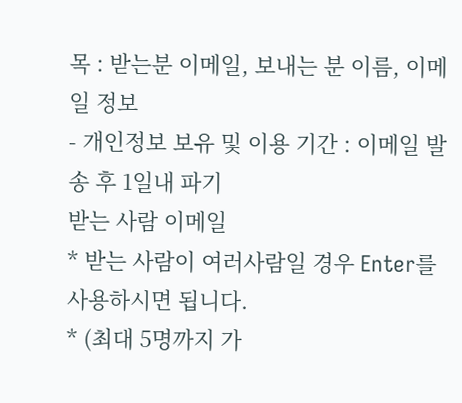목 : 받는분 이메일, 보내는 분 이름, 이메일 정보
- 개인정보 보유 및 이용 기간 : 이메일 발송 후 1일내 파기
받는 사람 이메일
* 받는 사람이 여러사람일 경우 Enter를 사용하시면 됩니다.
* (최대 5명까지 가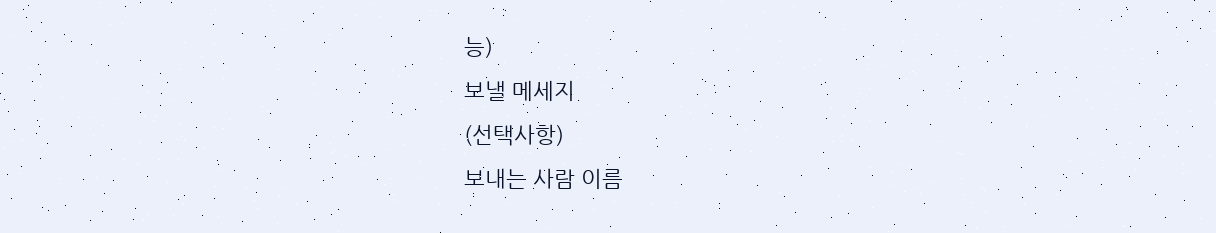능)
보낼 메세지
(선택사항)
보내는 사람 이름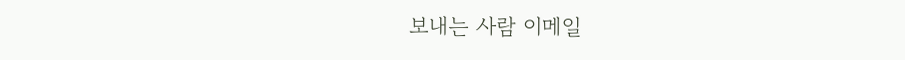보내는 사람 이메일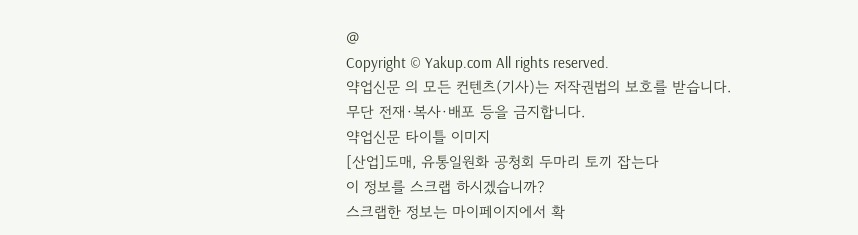@
Copyright © Yakup.com All rights reserved.
약업신문 의 모든 컨텐츠(기사)는 저작권법의 보호를 받습니다.
무단 전재·복사·배포 등을 금지합니다.
약업신문 타이틀 이미지
[산업]도매, 유통일원화 공청회 두마리 토끼 잡는다
이 정보를 스크랩 하시겠습니까?
스크랩한 정보는 마이페이지에서 확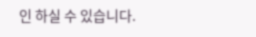인 하실 수 있습니다.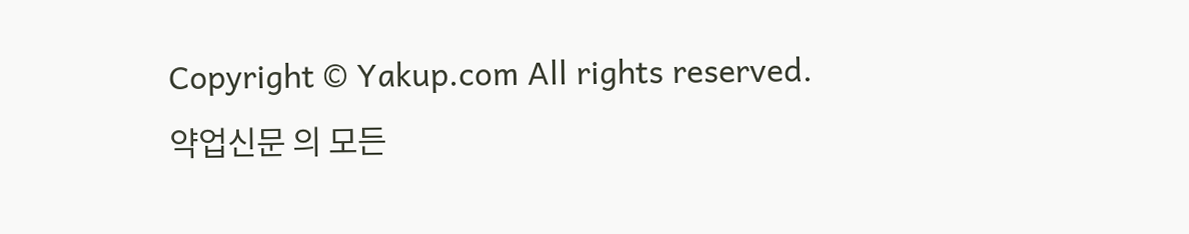Copyright © Yakup.com All rights reserved.
약업신문 의 모든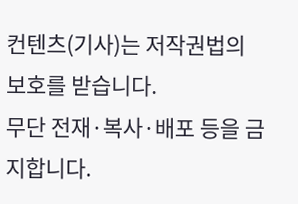컨텐츠(기사)는 저작권법의 보호를 받습니다.
무단 전재·복사·배포 등을 금지합니다.